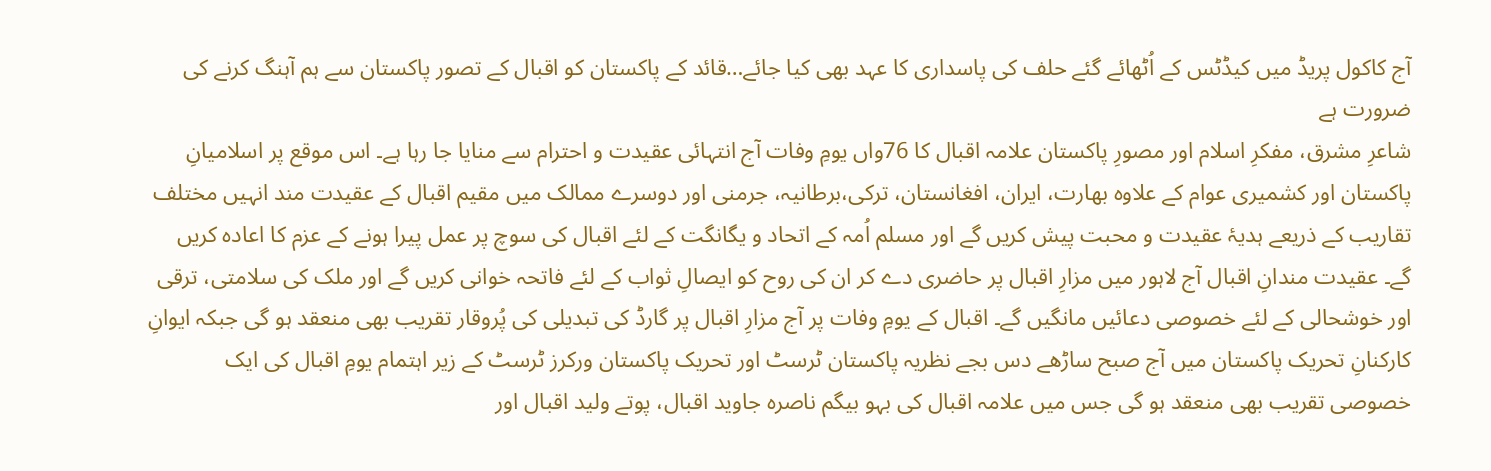آج کاکول پریڈ میں کیڈٹس کے اُٹھائے گئے حلف کی پاسداری کا عہد بھی کیا جائے…قائد کے پاکستان کو اقبال کے تصور پاکستان سے ہم آہنگ کرنے کی ضرورت ہے
شاعرِ مشرق، مفکرِ اسلام اور مصورِ پاکستان علامہ اقبال کا 76واں یومِ وفات آج انتہائی عقیدت و احترام سے منایا جا رہا ہے۔ اس موقع پر اسلامیانِ پاکستان اور کشمیری عوام کے علاوہ بھارت، ایران، افغانستان، ترکی،برطانیہ، جرمنی اور دوسرے ممالک میں مقیم اقبال کے عقیدت مند انہیں مختلف تقاریب کے ذریعے ہدیۂ عقیدت و محبت پیش کریں گے اور مسلم اُمہ کے اتحاد و یگانگت کے لئے اقبال کی سوچ پر عمل پیرا ہونے کے عزم کا اعادہ کریں گے۔ عقیدت مندانِ اقبال آج لاہور میں مزارِ اقبال پر حاضری دے کر ان کی روح کو ایصالِ ثواب کے لئے فاتحہ خوانی کریں گے اور ملک کی سلامتی، ترقی اور خوشحالی کے لئے خصوصی دعائیں مانگیں گے۔ اقبال کے یومِ وفات پر آج مزارِ اقبال پر گارڈ کی تبدیلی کی پُروقار تقریب بھی منعقد ہو گی جبکہ ایوانِ کارکنانِ تحریک پاکستان میں آج صبح ساڑھے دس بجے نظریہ پاکستان ٹرسٹ اور تحریک پاکستان ورکرز ٹرسٹ کے زیر اہتمام یومِ اقبال کی ایک خصوصی تقریب بھی منعقد ہو گی جس میں علامہ اقبال کی بہو بیگم ناصرہ جاوید اقبال، پوتے ولید اقبال اور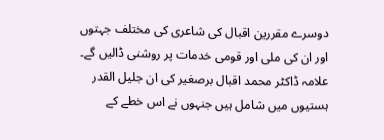دوسرے مقررین اقبال کی شاعری کی مختلف جہتوں اور ان کی ملی اور قومی خدمات پر روشنی ڈالیں گے۔
علامہ ڈاکٹر محمد اقبال برصغیر کی ان جلیل القدر ہستیوں میں شامل ہیں جنہوں نے اس خطے کے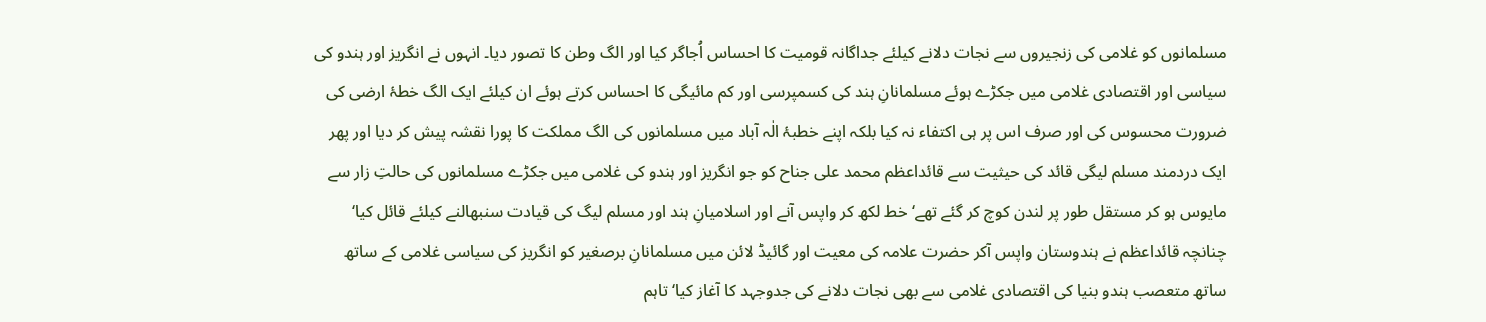مسلمانوں کو غلامی کی زنجیروں سے نجات دلانے کیلئے جداگانہ قومیت کا احساس اُجاگر کیا اور الگ وطن کا تصور دیا۔ انہوں نے انگریز اور ہندو کی سیاسی اور اقتصادی غلامی میں جکڑے ہوئے مسلمانانِ ہند کی کسمپرسی اور کم مائیگی کا احساس کرتے ہوئے ان کیلئے ایک الگ خطۂ ارضی کی ضرورت محسوس کی اور صرف اس پر ہی اکتفاء نہ کیا بلکہ اپنے خطبۂ الٰہ آباد میں مسلمانوں کی الگ مملکت کا پورا نقشہ پیش کر دیا اور پھر ایک دردمند مسلم لیگی قائد کی حیثیت سے قائداعظم محمد علی جناح کو جو انگریز اور ہندو کی غلامی میں جکڑے مسلمانوں کی حالتِ زار سے مایوس ہو کر مستقل طور پر لندن کوچ کر گئے تھے‘ خط لکھ کر واپس آنے اور اسلامیانِ ہند اور مسلم لیگ کی قیادت سنبھالنے کیلئے قائل کیا‘ چنانچہ قائداعظم نے ہندوستان واپس آکر حضرت علامہ کی معیت اور گائیڈ لائن میں مسلمانانِ برصغیر کو انگریز کی سیاسی غلامی کے ساتھ ساتھ متعصب ہندو بنیا کی اقتصادی غلامی سے بھی نجات دلانے کی جدوجہد کا آغاز کیا‘ تاہم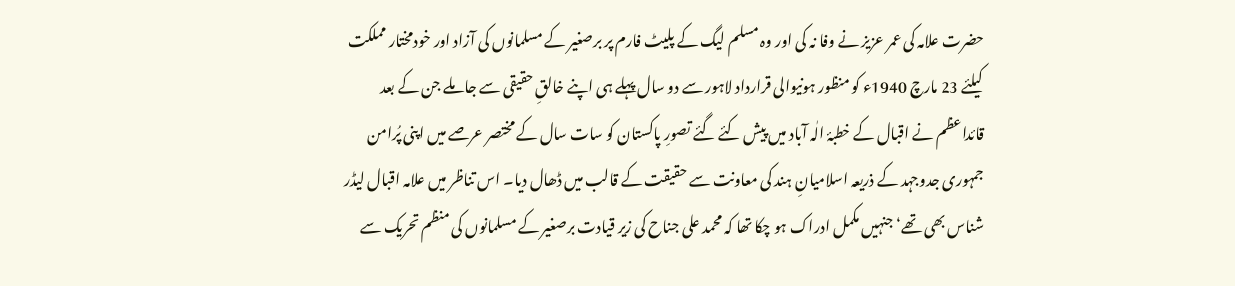حضرت علامہ کی عمر عزیز نے وفا نہ کی اور وہ مسلم لیگ کے پلیٹ فارم پر برصغیر کے مسلمانوں کی آزاد اور خودمختار مملکت کیلئے 23 مارچ 1940ء کو منظور ہونیوالی قرارداد لاہور سے دو سال پہلے ہی اپنے خالقِ حقیقی سے جا ملے جن کے بعد قائداعظم نے اقبال کے خطبۂ الٰہ آباد میں پیش کئے گئے تصورِ پاکستان کو سات سال کے مختصر عرصے میں اپنی پُرامن جمہوری جدوجہد کے ذریعہ اسلامیانِ ہند کی معاونت سے حقیقت کے قالب میں ڈھال دیا۔ اس تناظر میں علامہ اقبال لیڈر شناس بھی تھے‘ جنہیں مکمل ادراک ہو چکا تھا کہ محمد علی جناح کی زیر قیادت برصغیر کے مسلمانوں کی منظم تحریک سے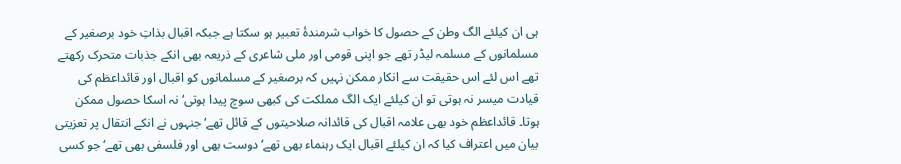ہی ان کیلئے الگ وطن کے حصول کا خواب شرمندۂ تعبیر ہو سکتا ہے جبکہ اقبال بذاتِ خود برصغیر کے مسلمانوں کے مسلمہ لیڈر تھے جو اپنی قومی اور ملی شاعری کے ذریعہ بھی انکے جذبات متحرک رکھتے تھے اس لئے اس حقیقت سے انکار ممکن نہیں کہ برصغیر کے مسلمانوں کو اقبال اور قائداعظم کی قیادت میسر نہ ہوتی تو ان کیلئے ایک الگ مملکت کی کبھی سوچ پیدا ہوتی‘ نہ اسکا حصول ممکن ہوتا۔ قائداعظم خود بھی علامہ اقبال کی قائدانہ صلاحیتوں کے قائل تھے‘ جنہوں نے انکے انتقال پر تعزیتی بیان میں اعتراف کیا کہ ان کیلئے اقبال ایک رہنماء بھی تھے‘ دوست بھی اور فلسفی بھی تھے‘ جو کسی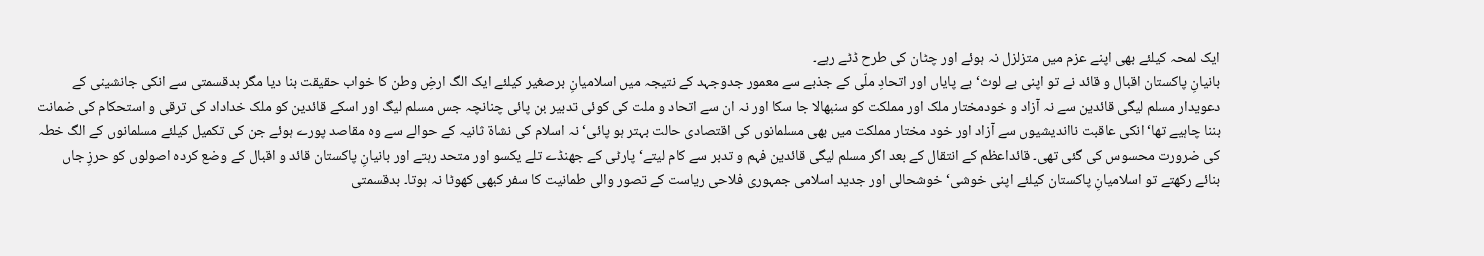ایک لمحہ کیلئے بھی اپنے عزم میں متزلزل نہ ہوئے اور چٹان کی طرح ڈٹے رہے۔
بانیانِ پاکستان اقبال و قائد نے تو اپنی بے لوث‘ بے پایاں اور اتحادِ ملّی کے جذبے سے معمور جدوجہد کے نتیجہ میں اسلامیانِ برصغیر کیلئے ایک الگ ارضِ وطن کا خواب حقیقت بنا دیا مگر بدقسمتی سے انکی جانشینی کے دعویدار مسلم لیگی قائدین سے نہ آزاد و خودمختار ملک اور مملکت کو سنبھالا جا سکا اور نہ ان سے اتحاد و ملت کی کوئی تدبیر بن پائی چنانچہ جس مسلم لیگ اور اسکے قائدین کو ملک خداداد کی ترقی و استحکام کی ضمانت بننا چاہیے تھا‘ انکی عاقبت نااندیشیوں سے آزاد اور خود مختار مملکت میں بھی مسلمانوں کی اقتصادی حالت بہتر ہو پائی‘ نہ اسلام کی نشاۃ ثانیہ کے حوالے سے وہ مقاصد پورے ہوئے جن کی تکمیل کیلئے مسلمانوں کے الگ خطہ کی ضرورت محسوس کی گئی تھی۔ قائداعظم کے انتقال کے بعد اگر مسلم لیگی قائدین فہم و تدبر سے کام لیتے‘ پارٹی کے جھنڈے تلے یکسو اور متحد رہتے اور بانیانِ پاکستان قائد و اقبال کے وضع کردہ اصولوں کو حرزِ جاں بنائے رکھتے تو اسلامیانِ پاکستان کیلئے اپنی خوشی‘ خوشحالی اور جدید اسلامی جمہوری فلاحی ریاست کے تصور والی طمانیت کا سفر کبھی کھوٹا نہ ہوتا۔ بدقسمتی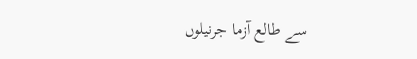سے طالع آزما جرنیلوں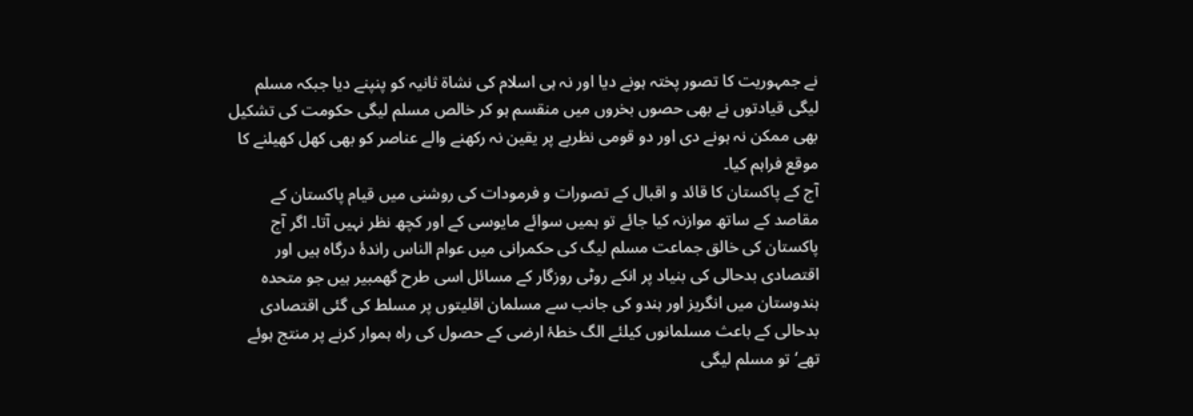نے جمہوریت کا تصور پختہ ہونے دیا اور نہ ہی اسلام کی نشاۃ ثانیہ کو پنپنے دیا جبکہ مسلم لیگی قیادتوں نے بھی حصوں بخروں میں منقسم ہو کر خالص مسلم لیگی حکومت کی تشکیل بھی ممکن نہ ہونے دی اور دو قومی نظریے پر یقین نہ رکھنے والے عناصر کو بھی کھل کھیلنے کا موقع فراہم کیا۔
آج کے پاکستان کا قائد و اقبال کے تصورات و فرمودات کی روشنی میں قیام پاکستان کے مقاصد کے ساتھ موازنہ کیا جائے تو ہمیں سوائے مایوسی کے اور کچھ نظر نہیں آتا۔ اگر آج پاکستان کی خالق جماعت مسلم لیگ کی حکمرانی میں عوام الناس راندۂ درگاہ ہیں اور اقتصادی بدحالی کی بنیاد پر انکے روٹی روزگار کے مسائل اسی طرح گھمبیر ہیں جو متحدہ ہندوستان میں انگریز اور ہندو کی جانب سے مسلمان اقلیتوں پر مسلط کی گئی اقتصادی بدحالی کے باعث مسلمانوں کیلئے الگ خطۂ ارضی کے حصول کی راہ ہموار کرنے پر منتج ہوئے تھے‘ تو مسلم لیگی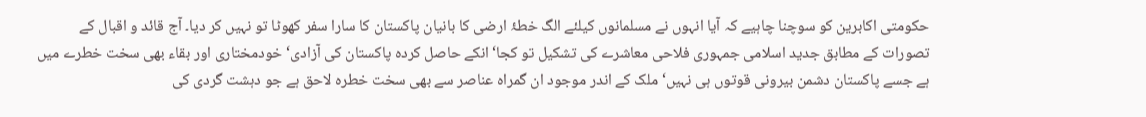حکومتی اکابرین کو سوچنا چاہیے کہ آیا انہوں نے مسلمانوں کیلئے الگ خطۂ ارضی کا بانیان پاکستان کا سارا سفر کھوٹا تو نہیں کر دیا۔ آج قائد و اقبال کے تصورات کے مطابق جدید اسلامی جمہوری فلاحی معاشرے کی تشکیل تو کجا‘ انکے حاصل کردہ پاکستان کی آزادی‘ خودمختاری اور بقاء بھی سخت خطرے میں ہے جسے پاکستان دشمن بیرونی قوتوں ہی نہیں‘ ملک کے اندر موجود ان گمراہ عناصر سے بھی سخت خطرہ لاحق ہے جو دہشت گردی کی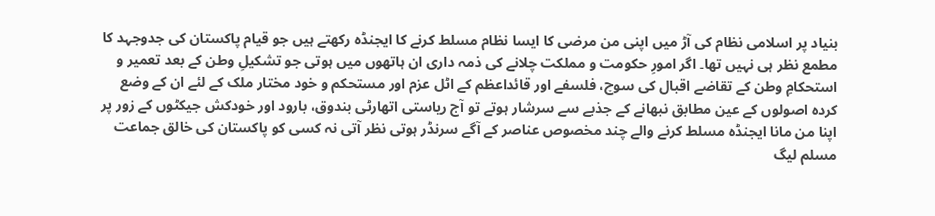بنیاد پر اسلامی نظام کی آڑ میں اپنی من مرضی کا ایسا نظام مسلط کرنے کا ایجنڈہ رکھتے ہیں جو قیام پاکستان کی جدوجہد کا مطمع نظر ہی نہیں تھا۔ اگر امورِ حکومت و مملکت چلانے کی ذمہ داری ان ہاتھوں میں ہوتی جو تشکیلِ وطن کے بعد تعمیر و استحکامِ وطن کے تقاضے اقبال کی سوچ، فلسفے اور قائداعظم کے اٹل عزم اور مستحکم و خود مختار ملک کے لئے ان کے وضع کردہ اصولوں کے عین مطابق نبھانے کے جذبے سے سرشار ہوتے تو آج ریاستی اتھارٹی بندوق، بارود اور خودکش جیکٹوں کے زور پر اپنا من مانا ایجنڈہ مسلط کرنے والے چند مخصوص عناصر کے آگے سرنڈر ہوتی نظر آتی نہ کسی کو پاکستان کی خالق جماعت مسلم لیگ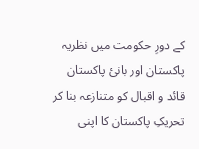کے دورِ حکومت میں نظریہ پاکستان اور بانیٔ پاکستان قائد و اقبال کو متنازعہ بنا کر تحریکِ پاکستان کا اپنی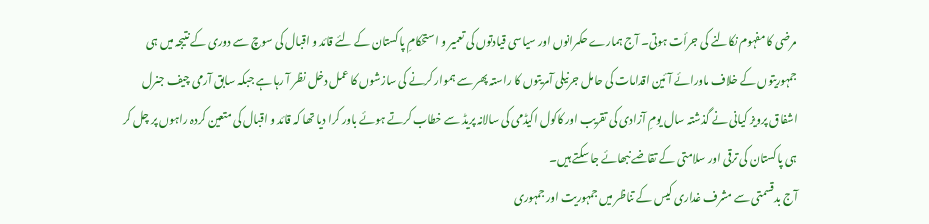مرضی کا مفہوم نکالنے کی جرأت ہوتی۔ آج ہمارے حکمرانوں اور سیاسی قیادتوں کی تعمیر و استحکامِ پاکستان کے لئے قائد و اقبال کی سوچ سے دوری کے نتیجہ میں ہی جمہوریتوں کے خلاف ماورائے آئین اقدامات کی حامل جرنیلی آمریتوں کا راستہ پھر سے ہموار کرنے کی سازشوں کا عمل دخل نظر آ رہا ہے جبکہ سابق آرمی چیف جنرل اشفاق پرویز کیانی نے گذشتہ سال یومِ آزادی کی تقریب اور کاکول اکیڈمی کی سالانہ پریڈ سے خطاب کرتے ہوئے باور کرا دیا تھا کہ قائد و اقبال کی متعین کردہ راہوں پر چل کر ہی پاکستان کی ترقی اور سلامتی کے تقاضے نبھائے جا سکتے ہیں۔
آج بدقسمتی سے مشرف غداری کیس کے تناظر میں جمہوریت اور جمہوری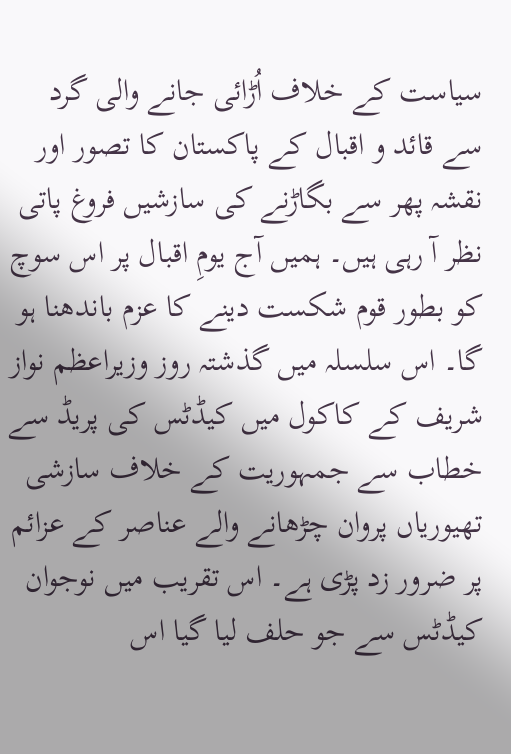سیاست کے خلاف اُڑائی جانے والی گرد سے قائد و اقبال کے پاکستان کا تصور اور نقشہ پھر سے بگاڑنے کی سازشیں فروغ پاتی نظر آ رہی ہیں۔ ہمیں آج یومِ اقبال پر اس سوچ کو بطور قوم شکست دینے کا عزم باندھنا ہو گا۔ اس سلسلہ میں گذشتہ روز وزیراعظم نواز شریف کے کاکول میں کیڈٹس کی پریڈ سے خطاب سے جمہوریت کے خلاف سازشی تھیوریاں پروان چڑھانے والے عناصر کے عزائم پر ضرور زد پڑی ہے۔ اس تقریب میں نوجوان کیڈٹس سے جو حلف لیا گیا اس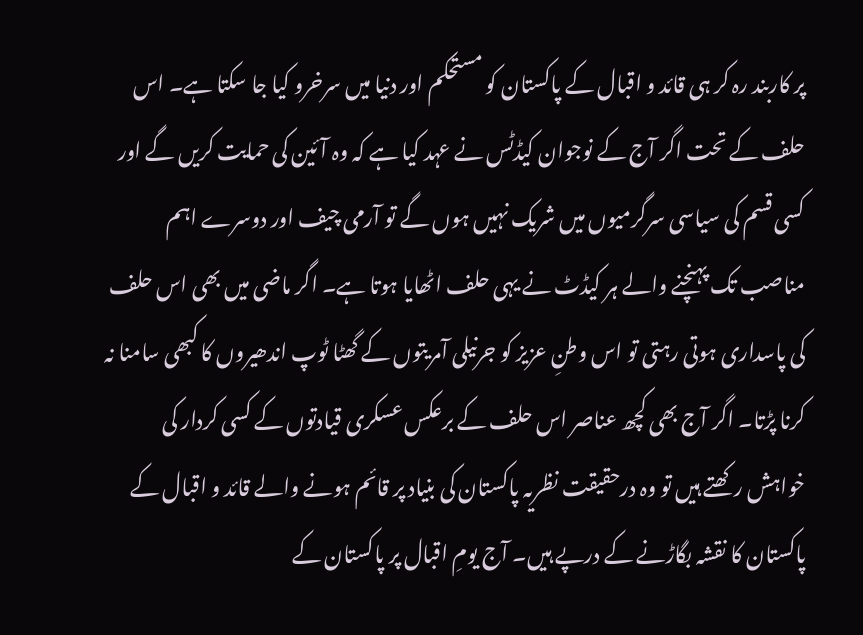پر کاربند رہ کر ہی قائد و اقبال کے پاکستان کو مستحکم اور دنیا میں سرخرو کیا جا سکتا ہے۔ اس حلف کے تحت اگر آج کے نوجوان کیڈٹس نے عہد کیا ہے کہ وہ آئین کی حمایت کریں گے اور کسی قسم کی سیاسی سرگرمیوں میں شریک نہیں ہوں گے تو آرمی چیف اور دوسرے اہم مناصب تک پہنچنے والے ہر کیڈٹ نے یہی حلف اٹھایا ہوتا ہے۔ اگر ماضی میں بھی اس حلف کی پاسداری ہوتی رہتی تو اس وطنِ عزیز کو جرنیلی آمریتوں کے گھٹا ٹوپ اندھیروں کا کبھی سامنا نہ کرنا پڑتا۔ اگر آج بھی کچھ عناصر اس حلف کے برعکس عسکری قیادتوں کے کسی کردار کی خواہش رکھتے ہیں تو وہ درحقیقت نظریہ پاکستان کی بنیاد پر قائم ہونے والے قائد و اقبال کے پاکستان کا نقشہ بگاڑنے کے درپے ہیں۔ آج یومِ اقبال پر پاکستان کے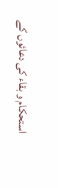استحکام و بقاء کی دعائوں کے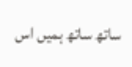ساتھ ساتھ ہمیں اس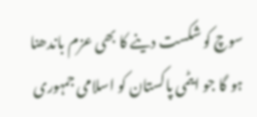سوچ کو شکست دینے کا بھی عزم باندھنا ہو گا جو ایٹمی پاکستان کو اسلامی جمہوری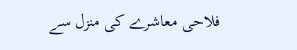فلاحی معاشرے کی منزل سے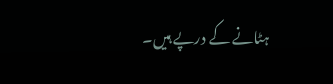ہٹانے کے درپے ہیں۔